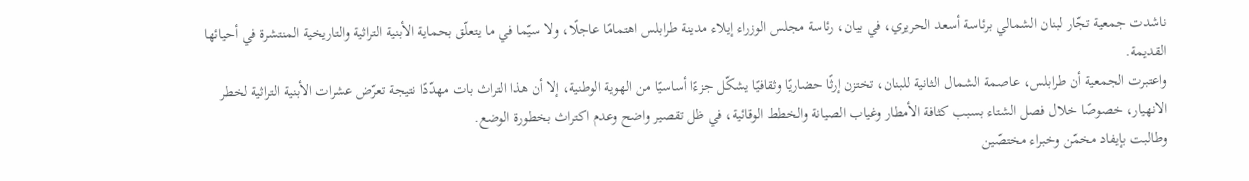ناشدت جمعية تجّار لبنان الشمالي برئاسة أسعد الحريري، في بيان، رئاسة مجلس الوزراء إيلاء مدينة طرابلس اهتمامًا عاجلًا، ولا سيّما في ما يتعلّق بحماية الأبنية التراثية والتاريخية المنتشرة في أحيائها القديمة.
واعتبرت الجمعية أن طرابلس، عاصمة الشمال الثانية للبنان، تختزن إرثًا حضاريًا وثقافيًا يشكّل جزءًا أساسيًا من الهوية الوطنية، إلا أن هذا التراث بات مهدّدًا نتيجة تعرّض عشرات الأبنية التراثية لخطر الانهيار، خصوصًا خلال فصل الشتاء بسبب كثافة الأمطار وغياب الصيانة والخطط الوقائية، في ظل تقصير واضح وعدم اكتراث بخطورة الوضع.
وطالبت بإيفاد مخمّن وخبراء مختصّين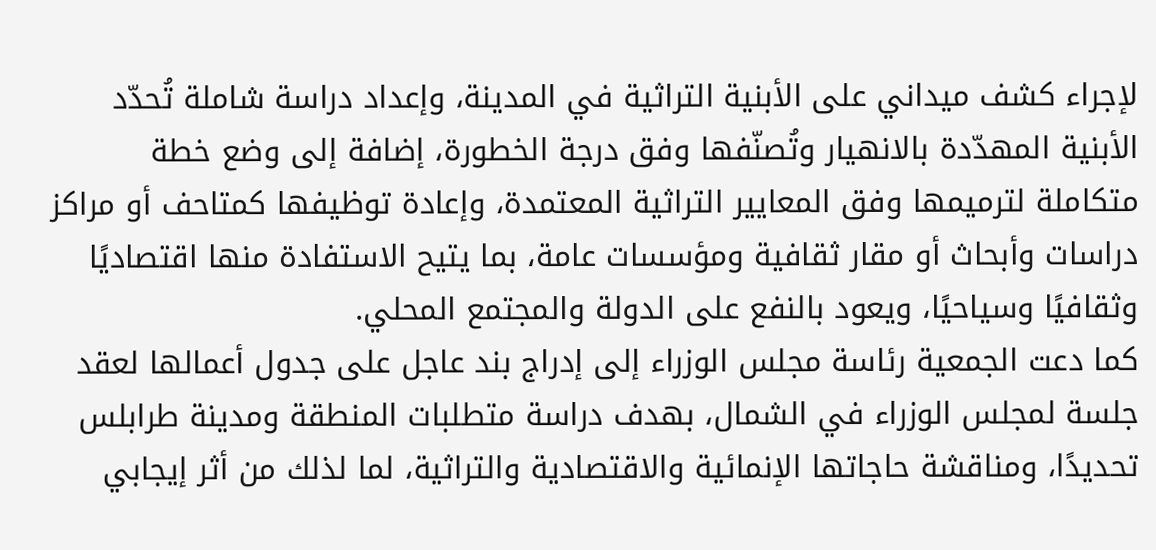لإجراء كشف ميداني على الأبنية التراثية في المدينة، وإعداد دراسة شاملة تُحدّد الأبنية المهدّدة بالانهيار وتُصنّفها وفق درجة الخطورة، إضافة إلى وضع خطة متكاملة لترميمها وفق المعايير التراثية المعتمدة، وإعادة توظيفها كمتاحف أو مراكز دراسات وأبحاث أو مقار ثقافية ومؤسسات عامة، بما يتيح الاستفادة منها اقتصاديًا وثقافيًا وسياحيًا، ويعود بالنفع على الدولة والمجتمع المحلي.
كما دعت الجمعية رئاسة مجلس الوزراء إلى إدراج بند عاجل على جدول أعمالها لعقد جلسة لمجلس الوزراء في الشمال، بهدف دراسة متطلبات المنطقة ومدينة طرابلس تحديدًا، ومناقشة حاجاتها الإنمائية والاقتصادية والتراثية، لما لذلك من أثر إيجابي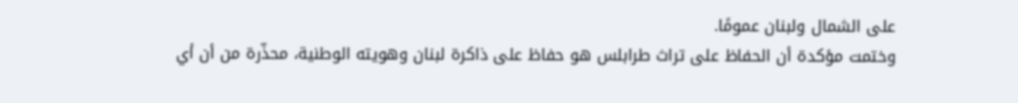على الشمال ولبنان عمومًا.
وختمت مؤكدة أن الحفاظ على تراث طرابلس هو حفاظ على ذاكرة لبنان وهويته الوطنية، محذّرة من أن أي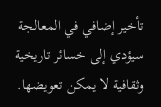تأخير إضافي في المعالجة سيؤدي إلى خسائر تاريخية وثقافية لا يمكن تعويضها.